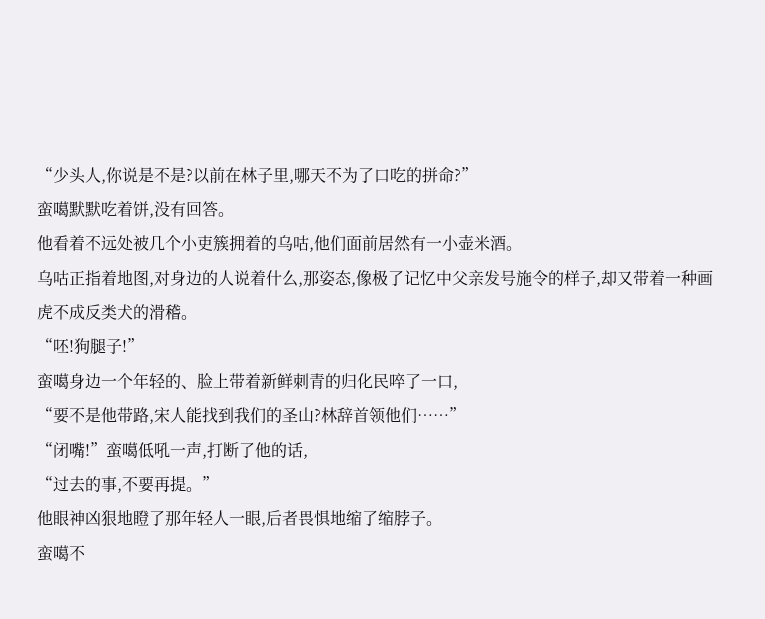“少头人,你说是不是?以前在林子里,哪天不为了口吃的拼命?”
蛮噶默默吃着饼,没有回答。
他看着不远处被几个小吏簇拥着的乌咕,他们面前居然有一小壶米酒。
乌咕正指着地图,对身边的人说着什么,那姿态,像极了记忆中父亲发号施令的样子,却又带着一种画虎不成反类犬的滑稽。
“呸!狗腿子!”
蛮噶身边一个年轻的、脸上带着新鲜刺青的归化民啐了一口,
“要不是他带路,宋人能找到我们的圣山?林辞首领他们……”
“闭嘴!”蛮噶低吼一声,打断了他的话,
“过去的事,不要再提。”
他眼神凶狠地瞪了那年轻人一眼,后者畏惧地缩了缩脖子。
蛮噶不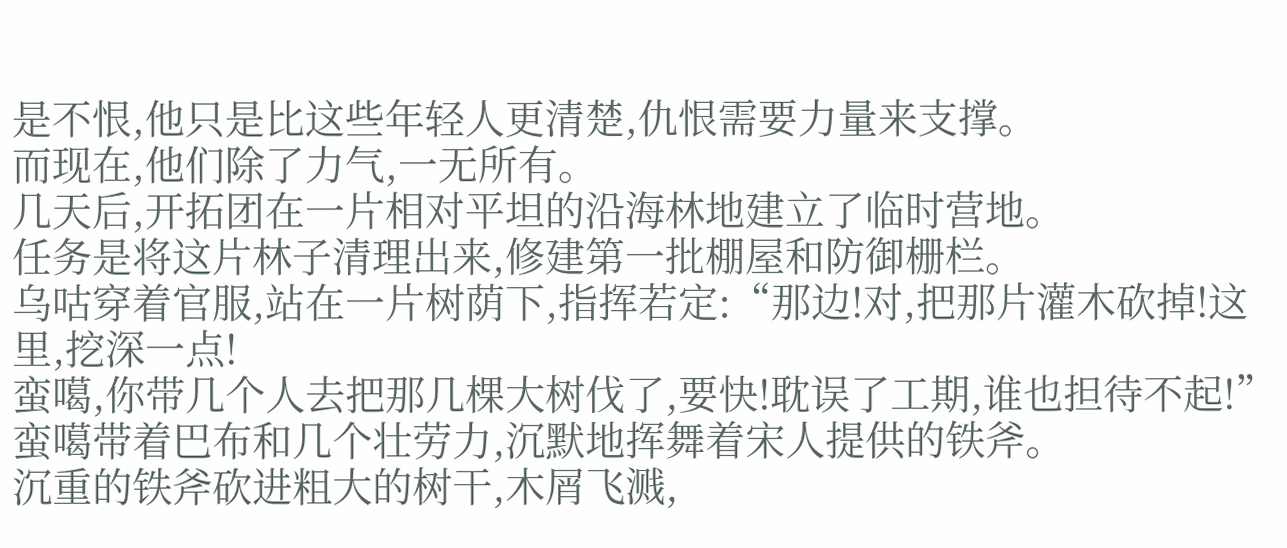是不恨,他只是比这些年轻人更清楚,仇恨需要力量来支撑。
而现在,他们除了力气,一无所有。
几天后,开拓团在一片相对平坦的沿海林地建立了临时营地。
任务是将这片林子清理出来,修建第一批棚屋和防御栅栏。
乌咕穿着官服,站在一片树荫下,指挥若定:“那边!对,把那片灌木砍掉!这里,挖深一点!
蛮噶,你带几个人去把那几棵大树伐了,要快!耽误了工期,谁也担待不起!”
蛮噶带着巴布和几个壮劳力,沉默地挥舞着宋人提供的铁斧。
沉重的铁斧砍进粗大的树干,木屑飞溅,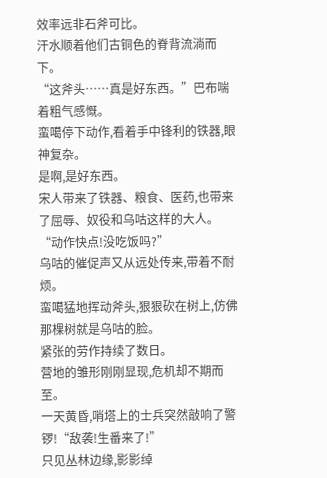效率远非石斧可比。
汗水顺着他们古铜色的脊背流淌而下。
“这斧头……真是好东西。”巴布喘着粗气感慨。
蛮噶停下动作,看着手中锋利的铁器,眼神复杂。
是啊,是好东西。
宋人带来了铁器、粮食、医药,也带来了屈辱、奴役和乌咕这样的大人。
“动作快点!没吃饭吗?”
乌咕的催促声又从远处传来,带着不耐烦。
蛮噶猛地挥动斧头,狠狠砍在树上,仿佛那棵树就是乌咕的脸。
紧张的劳作持续了数日。
营地的雏形刚刚显现,危机却不期而至。
一天黄昏,哨塔上的士兵突然敲响了警锣!“敌袭!生番来了!”
只见丛林边缘,影影绰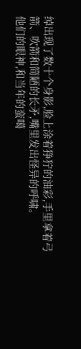绰出现了数十个身影,脸上涂着狰狞的油彩,手里拿着弓箭、吹箭和简陋的长矛,嘴里发出怪异的呼啸。
他们的眼神,和当年的蛮噶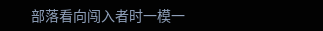部落看向闯入者时一模一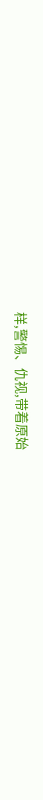样,警惕、仇视,带着原始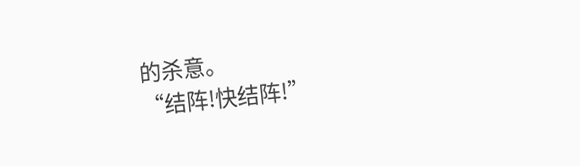的杀意。
“结阵!快结阵!”